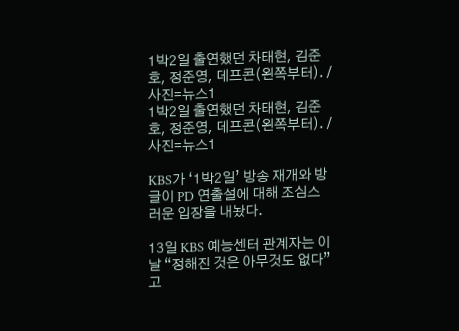1박2일 출연했던 차태현, 김준호, 정준영, 데프콘(왼쪽부터). /사진=뉴스1
1박2일 출연했던 차태현, 김준호, 정준영, 데프콘(왼쪽부터). /사진=뉴스1

KBS가 ‘1박2일’ 방송 재개와 방글이 PD 연출설에 대해 조심스러운 입장을 내놨다.

13일 KBS 예능센터 관계자는 이날 “정해진 것은 아무것도 없다”고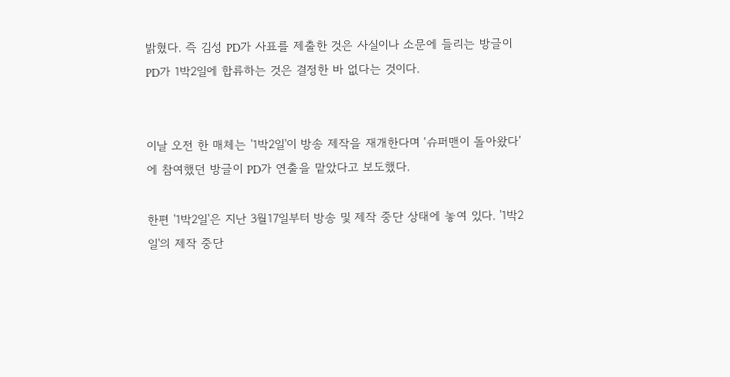밝혔다. 즉 김성 PD가 사표를 제출한 것은 사실이나 소문에 들리는 방글이 PD가 1박2일에 합류하는 것은 결정한 바 없다는 것이다.


이날 오전 한 매체는 '1박2일'이 방송 제작을 재개한다며 ‘슈퍼맨이 돌아왔다’에 참여했던 방글이 PD가 연출을 맡았다고 보도했다.

한편 '1박2일'은 지난 3월17일부터 방송 및 제작 중단 상태에 놓여 있다. '1박2일'의 제작 중단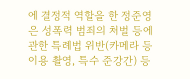에 결정적 역할을 한 정준영은 성폭력 범죄의 처벌 등에 관한 특례법 위반(카메라 등 이용 촬영, 특수 준강간) 등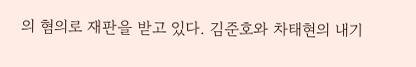의 혐의로 재판을 받고 있다. 김준호와 차태현의 내기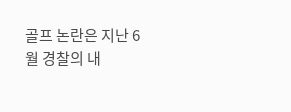골프 논란은 지난 6월 경찰의 내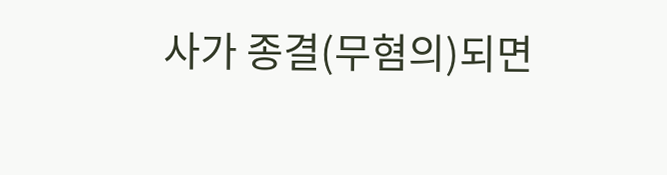사가 종결(무혐의)되면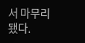서 마무리됐다.